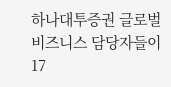하나대투증권 글로벌비즈니스 담당자들이 17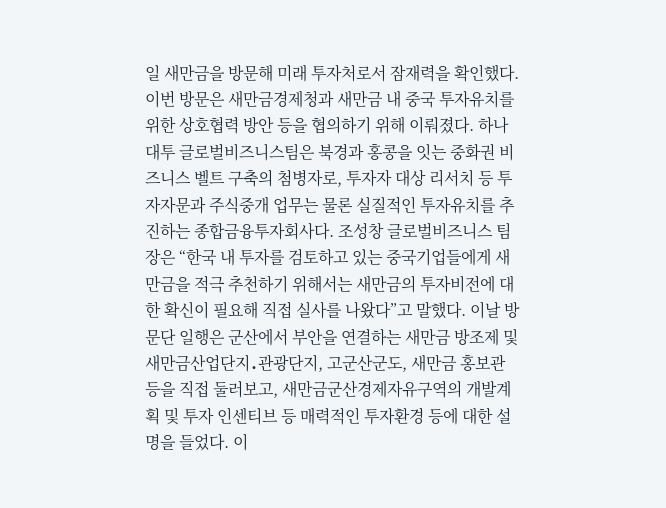일 새만금을 방문해 미래 투자처로서 잠재력을 확인했다. 이번 방문은 새만금경제청과 새만금 내 중국 투자유치를 위한 상호협력 방안 등을 협의하기 위해 이뤄졌다. 하나대투 글로벌비즈니스팀은 북경과 홍콩을 잇는 중화권 비즈니스 벨트 구축의 첨병자로, 투자자 대상 리서치 등 투자자문과 주식중개 업무는 물론 실질적인 투자유치를 추진하는 종합금융투자회사다. 조성창 글로벌비즈니스 팀장은 “한국 내 투자를 검토하고 있는 중국기업들에게 새만금을 적극 추천하기 위해서는 새만금의 투자비전에 대한 확신이 필요해 직접 실사를 나왔다”고 말했다. 이날 방문단 일행은 군산에서 부안을 연결하는 새만금 방조제 및 새만금산업단지․관광단지, 고군산군도, 새만금 홍보관 등을 직접 둘러보고, 새만금군산경제자유구역의 개발계획 및 투자 인센티브 등 매력적인 투자환경 등에 대한 설명을 들었다. 이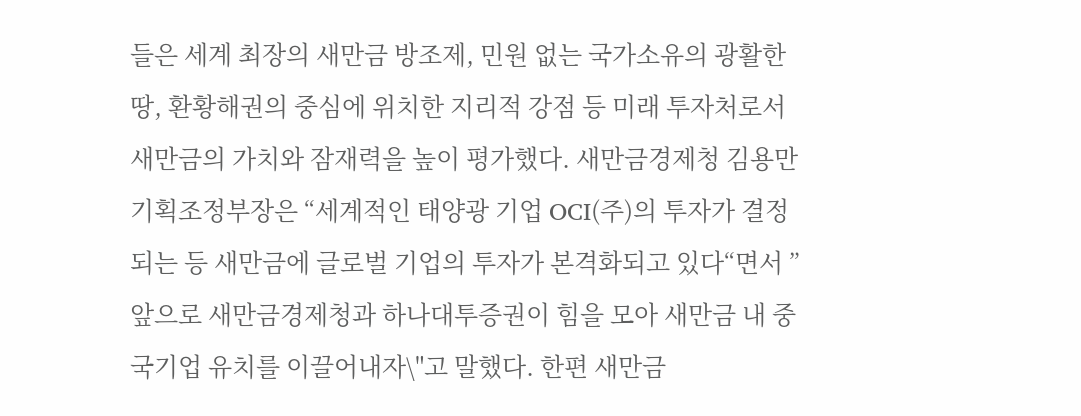들은 세계 최장의 새만금 방조제, 민원 없는 국가소유의 광활한 땅, 환황해권의 중심에 위치한 지리적 강점 등 미래 투자처로서 새만금의 가치와 잠재력을 높이 평가했다. 새만금경제청 김용만 기획조정부장은 “세계적인 태양광 기업 OCI(주)의 투자가 결정되는 등 새만금에 글로벌 기업의 투자가 본격화되고 있다“면서 ”앞으로 새만금경제청과 하나대투증권이 힘을 모아 새만금 내 중국기업 유치를 이끌어내자\"고 말했다. 한편 새만금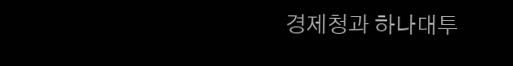경제청과 하나대투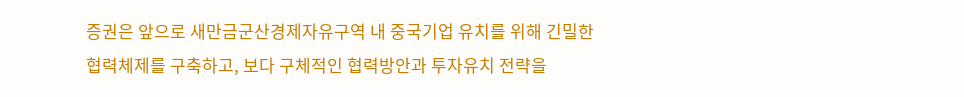증권은 앞으로 새만금군산경제자유구역 내 중국기업 유치를 위해 긴밀한 협력체제를 구축하고, 보다 구체적인 협력방안과 투자유치 전략을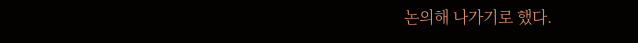논의해 나가기로 했다.